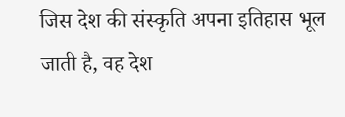जिस देश की संस्कृति अपना इतिहास भूल जाती है, वह देश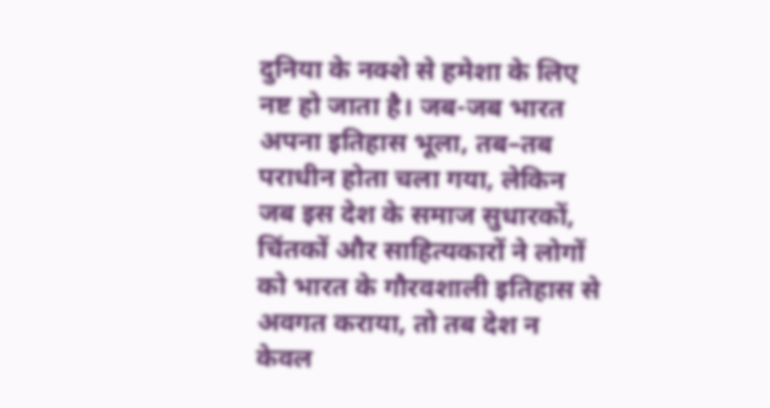दुनिया के नक्शे से हमेशा के लिए नष्ट हो जाता है। जब-जब भारत अपना इतिहास भूला, तब–तब पराधीन होता चला गया, लेकिन जब इस देश के समाज सुधारकों, चिंतकों और साहित्यकारों ने लोगों को भारत के गौरवशाली इतिहास से अवगत कराया, तो तब देश न केवल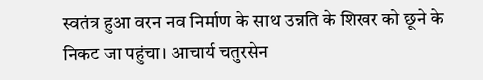स्वतंत्र हुआ वरन नव निर्माण के साथ उन्नति के शिखर को छूने के निकट जा पहुंचा। आचार्य चतुरसेन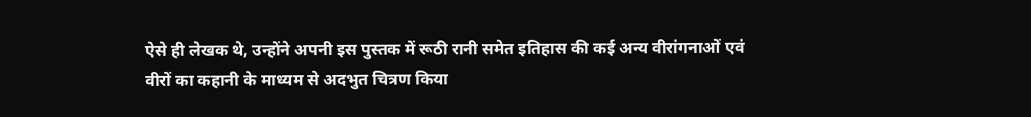ऐसे ही लेखक थे, उन्होंने अपनी इस पुस्तक में रूठी रानी समेत इतिहास की कई अन्य वीरांगनाओं एवं वीरों का कहानी के माध्यम से अदभुत चित्रण किया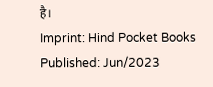है।
Imprint: Hind Pocket Books
Published: Jun/2023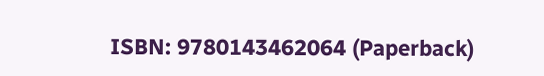ISBN: 9780143462064 (Paperback)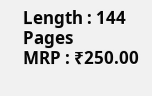Length : 144 Pages
MRP : ₹250.00